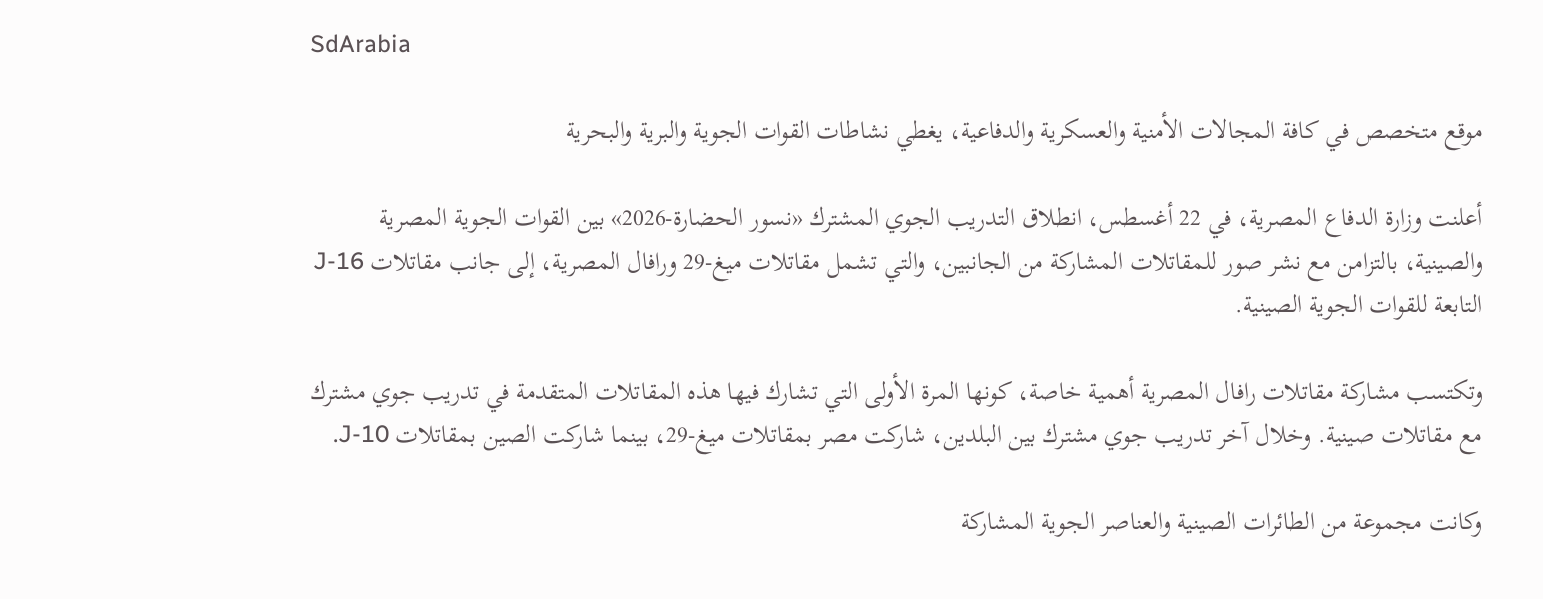SdArabia

موقع متخصص في كافة المجالات الأمنية والعسكرية والدفاعية، يغطي نشاطات القوات الجوية والبرية والبحرية

أعلنت وزارة الدفاع المصرية، في 22 أغسطس، انطلاق التدريب الجوي المشترك «نسور الحضارة-2026» بين القوات الجوية المصرية والصينية، بالتزامن مع نشر صور للمقاتلات المشاركة من الجانبين، والتي تشمل مقاتلات ميغ-29 ورافال المصرية، إلى جانب مقاتلات J-16 التابعة للقوات الجوية الصينية.

وتكتسب مشاركة مقاتلات رافال المصرية أهمية خاصة، كونها المرة الأولى التي تشارك فيها هذه المقاتلات المتقدمة في تدريب جوي مشترك مع مقاتلات صينية. وخلال آخر تدريب جوي مشترك بين البلدين، شاركت مصر بمقاتلات ميغ-29، بينما شاركت الصين بمقاتلات J-10.

وكانت مجموعة من الطائرات الصينية والعناصر الجوية المشاركة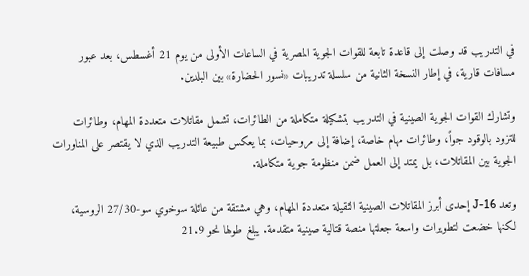في التدريب قد وصلت إلى قاعدة تابعة للقوات الجوية المصرية في الساعات الأولى من يوم 21 أغسطس، بعد عبور مسافات قارية، في إطار النسخة الثانية من سلسلة تدريبات «نسور الحضارة» بين البلدين.

وتشارك القوات الجوية الصينية في التدريب بتشكيلة متكاملة من الطائرات، تشمل مقاتلات متعددة المهام، وطائرات للتزود بالوقود جواً، وطائرات مهام خاصة، إضافة إلى مروحيات، بما يعكس طبيعة التدريب الذي لا يقتصر على المناورات الجوية بين المقاتلات، بل يمتد إلى العمل ضمن منظومة جوية متكاملة.

وتعد J-16 إحدى أبرز المقاتلات الصينية الثقيلة متعددة المهام، وهي مشتقة من عائلة سوخوي سو-27/30 الروسية، لكنها خضعت لتطويرات واسعة جعلتها منصة قتالية صينية متقدمة. يبلغ طولها نحو 21.9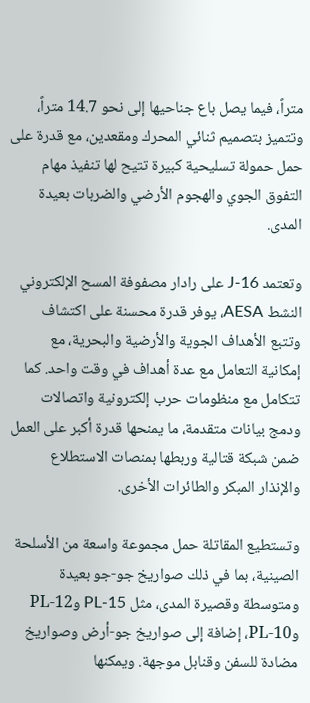متراً، فيما يصل باع جناحيها إلى نحو 14.7 متراً، وتتميز بتصميم ثنائي المحرك ومقعدين، مع قدرة على حمل حمولة تسليحية كبيرة تتيح لها تنفيذ مهام التفوق الجوي والهجوم الأرضي والضربات بعيدة المدى.

وتعتمد J-16 على رادار مصفوفة المسح الإلكتروني النشط AESA، يوفر قدرة محسنة على اكتشاف وتتبع الأهداف الجوية والأرضية والبحرية، مع إمكانية التعامل مع عدة أهداف في وقت واحد. كما تتكامل مع منظومات حرب إلكترونية واتصالات ودمج بيانات متقدمة، ما يمنحها قدرة أكبر على العمل ضمن شبكة قتالية وربطها بمنصات الاستطلاع والإنذار المبكر والطائرات الأخرى.

وتستطيع المقاتلة حمل مجموعة واسعة من الأسلحة الصينية، بما في ذلك صواريخ جو-جو بعيدة ومتوسطة وقصيرة المدى، مثل PL-15 وPL-12 وPL-10، إضافة إلى صواريخ جو-أرض وصواريخ مضادة للسفن وقنابل موجهة. ويمكنها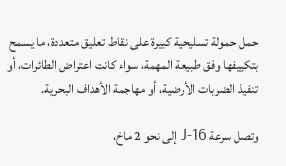حمل حمولة تسليحية كبيرة على نقاط تعليق متعددة، ما يسمح بتكييفها وفق طبيعة المهمة، سواء كانت اعتراض الطائرات، أو تنفيذ الضربات الأرضية، أو مهاجمة الأهداف البحرية.

وتصل سرعة J-16 إلى نحو 2 ماخ،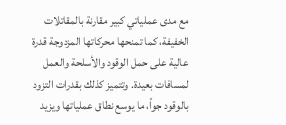مع مدى عملياتي كبير مقارنة بالمقاتلات الخفيفة، كما تمنحها محركاتها المزدوجة قدرة عالية على حمل الوقود والأسلحة والعمل لمسافات بعيدة. وتتميز كذلك بقدرات التزود بالوقود جواً، ما يوسع نطاق عملياتها ويزيد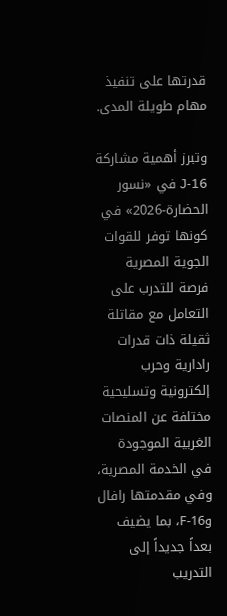قدرتها على تنفيذ مهام طويلة المدى.

وتبرز أهمية مشاركة J-16 في «نسور الحضارة-2026» في كونها توفر للقوات الجوية المصرية فرصة للتدرب على التعامل مع مقاتلة ثقيلة ذات قدرات رادارية وحرب إلكترونية وتسليحية مختلفة عن المنصات الغربية الموجودة في الخدمة المصرية، وفي مقدمتها رافال وF-16، بما يضيف بعداً جديداً إلى التدريب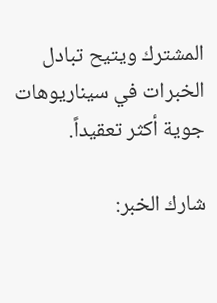المشترك ويتيح تبادل الخبرات في سيناريوهات جوية أكثر تعقيداً.

شارك الخبر: